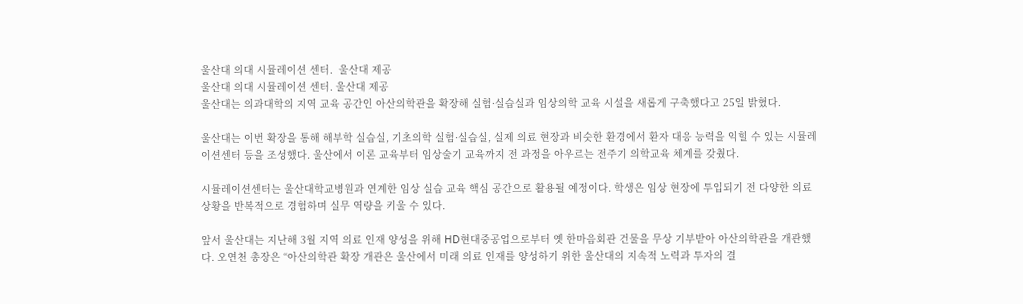울산대 의대 시뮬레이션 센터.  울산대 제공
울산대 의대 시뮬레이션 센터. 울산대 제공
울산대는 의과대학의 지역 교육 공간인 아산의학관을 확장해 실험·실습실과 임상의학 교육 시설을 새롭게 구축했다고 25일 밝혔다.

울산대는 이번 확장을 통해 해부학 실습실, 기초의학 실험·실습실, 실제 의료 현장과 비슷한 환경에서 환자 대응 능력을 익힐 수 있는 시뮬레이션센터 등을 조성했다. 울산에서 이론 교육부터 임상술기 교육까지 전 과정을 아우르는 전주기 의학교육 체계를 갖췄다.

시뮬레이션센터는 울산대학교병원과 연계한 임상 실습 교육 핵심 공간으로 활용될 예정이다. 학생은 임상 현장에 투입되기 전 다양한 의료 상황을 반복적으로 경험하며 실무 역량을 키울 수 있다.

앞서 울산대는 지난해 3월 지역 의료 인재 양성을 위해 HD현대중공업으로부터 옛 한마음회관 건물을 무상 기부받아 아산의학관을 개관했다. 오연천 총장은 “아산의학관 확장 개관은 울산에서 미래 의료 인재를 양성하기 위한 울산대의 지속적 노력과 투자의 결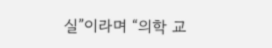실”이라며 “의학 교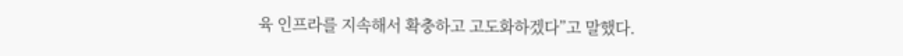육 인프라를 지속해서 확충하고 고도화하겠다”고 말했다.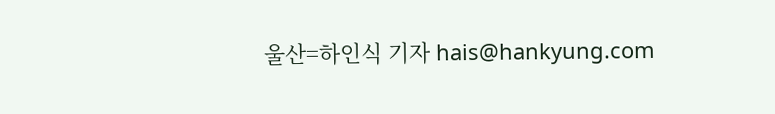울산=하인식 기자 hais@hankyung.com